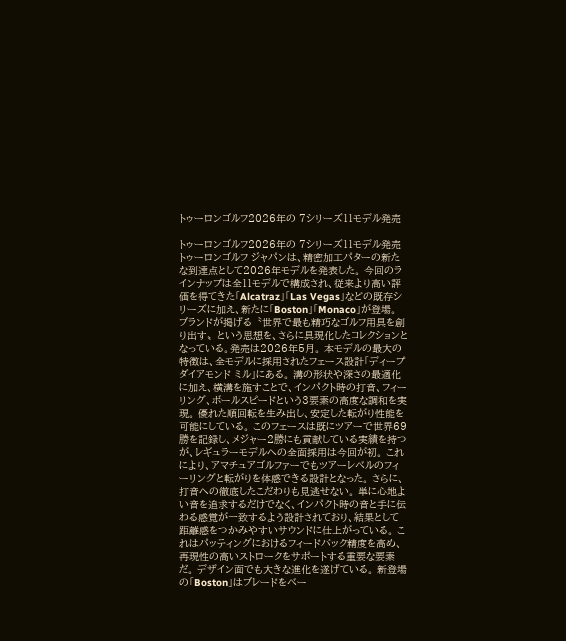トゥーロンゴルフ2026年の 7シリーズ11モデル発売

トゥーロンゴルフ2026年の 7シリーズ11モデル発売
トゥーロンゴルフ ジャパンは、精密加工パターの新たな到達点として2026年モデルを発表した。 今回のラインナップは全11モデルで構成され、従来より高い評価を得てきた「Alcatraz」「Las Vegas」などの既存シリーズに加え、新たに「Boston」「Monaco」が登場。 ブランドが掲げる〝世界で最も精巧なゴルフ用具を創り出す〟という思想を、さらに具現化したコレクションとなっている。発売は2026年5月。 本モデルの最大の特徴は、全モデルに採用されたフェース設計「ディープ ダイアモンド ミル」にある。 溝の形状や深さの最適化に加え、横溝を施すことで、インパクト時の打音、フィーリング、ボールスピードという3要素の高度な調和を実現。 優れた順回転を生み出し、安定した転がり性能を可能にしている。 このフェースは既にツアーで世界69勝を記録し、メジャー2勝にも貢献している実績を持つが、レギュラーモデルへの全面採用は今回が初。 これにより、アマチュアゴルファーでもツアーレベルのフィーリングと転がりを体感できる設計となった。 さらに、打音への徹底したこだわりも見逃せない。 単に心地よい音を追求するだけでなく、インパクト時の音と手に伝わる感覚が一致するよう設計されており、結果として距離感をつかみやすいサウンドに仕上がっている。 これはパッティングにおけるフィードバック精度を高め、再現性の高いストロークをサポートする重要な要素だ。 デザイン面でも大きな進化を遂げている。 新登場の「Boston」はブレードをベー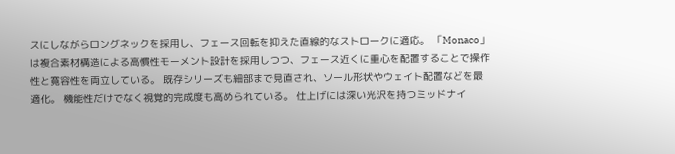スにしながらロングネックを採用し、フェース回転を抑えた直線的なストロークに適応。 「Monaco」は複合素材構造による高慣性モーメント設計を採用しつつ、フェース近くに重心を配置することで操作性と寛容性を両立している。 既存シリーズも細部まで見直され、ソール形状やウェイト配置などを最適化。 機能性だけでなく視覚的完成度も高められている。 仕上げには深い光沢を持つミッドナイ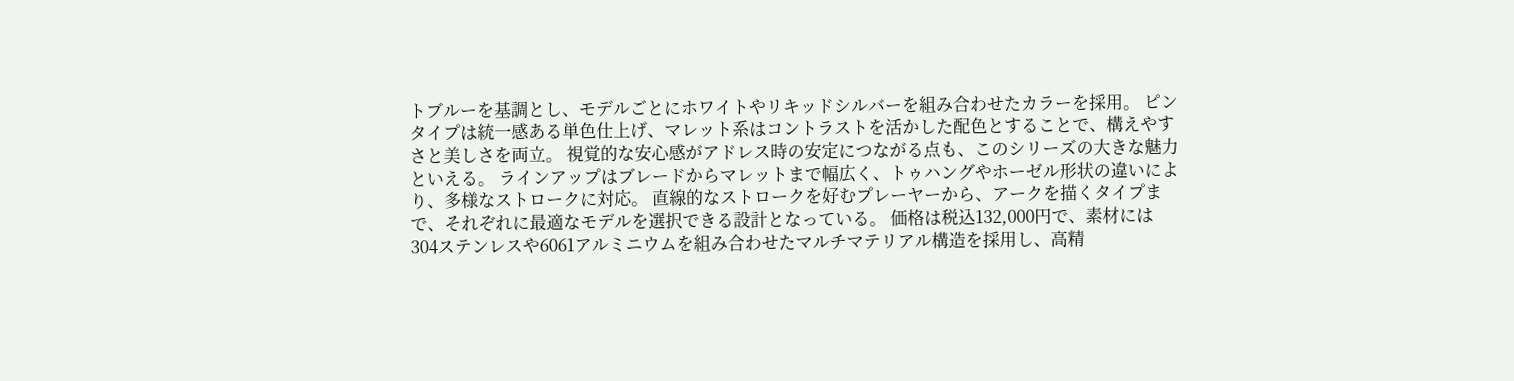トブルーを基調とし、モデルごとにホワイトやリキッドシルバーを組み合わせたカラーを採用。 ピンタイプは統一感ある単色仕上げ、マレット系はコントラストを活かした配色とすることで、構えやすさと美しさを両立。 視覚的な安心感がアドレス時の安定につながる点も、このシリーズの大きな魅力といえる。 ラインアップはブレードからマレットまで幅広く、トゥハングやホーゼル形状の違いにより、多様なストロークに対応。 直線的なストロークを好むプレーヤーから、アークを描くタイプまで、それぞれに最適なモデルを選択できる設計となっている。 価格は税込132,000円で、素材には304ステンレスや6061アルミニウムを組み合わせたマルチマテリアル構造を採用し、高精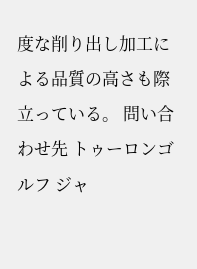度な削り出し加工による品質の高さも際立っている。 問い合わせ先 トゥーロンゴルフ ジャ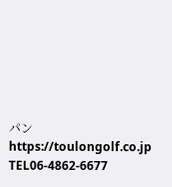パン  https://toulongolf.co.jp TEL06‐4862‐6677